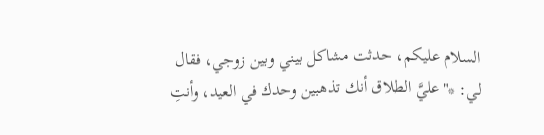السلام عليكم، حدثت مشاكل بيني وبين زوجي، فقال لي: *"عليَّ الطلاق أنك تذهبين وحدك في العيد، وأنتِ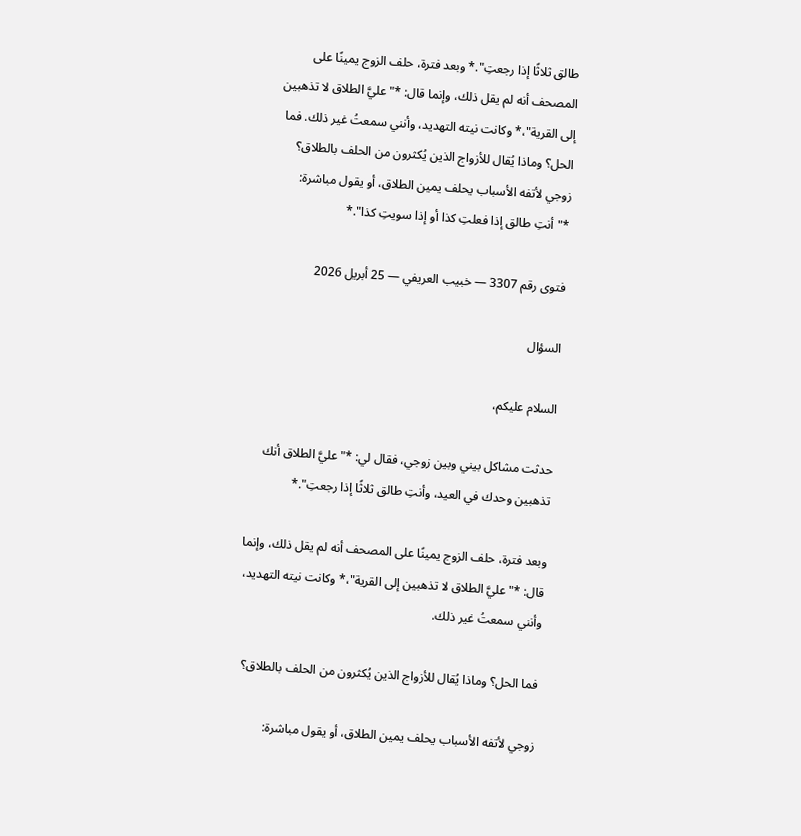طالق ثلاثًا إذا رجعتِ".* وبعد فترة، حلف الزوج يمينًا على المصحف أنه لم يقل ذلك، وإنما قال: *"عليَّ الطلاق لا تذهبين إلى القرية"،* وكانت نيته التهديد، وأنني سمعتُ غير ذلك. فما الحل؟ وماذا يُقال للأزواج الذين يُكثرون من الحلف بالطلاق؟ زوجي لأتفه الأسباب يحلف يمين الطلاق، أو يقول مباشرة: *"أنتِ طالق إذا فعلتِ كذا أو إذا سويتِ كذا".*

فتوى رقم 3307 — خبيب العريفي — 25 أبريل 2026

السؤال

السلام عليكم،

حدثت مشاكل بيني وبين زوجي، فقال لي: *"عليَّ الطلاق أنك تذهبين وحدك في العيد، وأنتِ طالق ثلاثًا إذا رجعتِ".*

وبعد فترة، حلف الزوج يمينًا على المصحف أنه لم يقل ذلك، وإنما قال: *"عليَّ الطلاق لا تذهبين إلى القرية"،* وكانت نيته التهديد، وأنني سمعتُ غير ذلك.

فما الحل؟ وماذا يُقال للأزواج الذين يُكثرون من الحلف بالطلاق؟

زوجي لأتفه الأسباب يحلف يمين الطلاق، أو يقول مباشرة: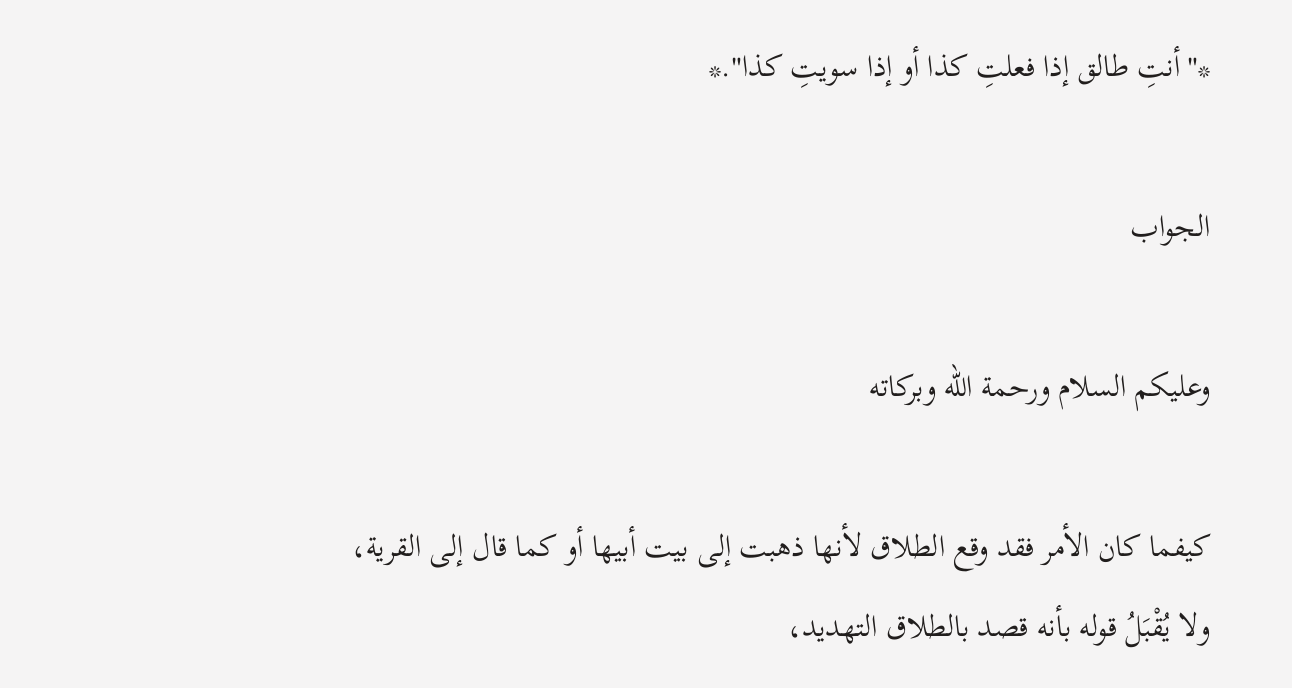*"أنتِ طالق إذا فعلتِ كذا أو إذا سويتِ كذا".*

الجواب

وعليكم السلام ورحمة الله وبركاته

كيفما كان الأمر فقد وقع الطلاق لأنها ذهبت إلى بيت أبيها أو كما قال إلى القرية، ولا يُقْبَلُ قوله بأنه قصد بالطلاق التهديد،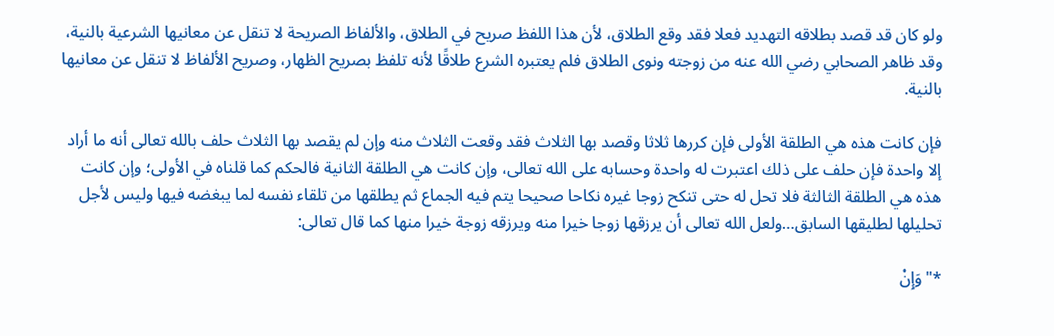ولو كان قد قصد بطلاقه التهديد فعلا فقد وقع الطلاق، لأن هذا اللفظ صريح في الطلاق، والألفاظ الصريحة لا تنقل عن معانيها الشرعية بالنية، وقد ظاهر الصحابي رضي الله عنه من زوجته ونوى الطلاق فلم يعتبره الشرع طلاقًا لأنه تلفظ بصريح الظهار، وصريح الألفاظ لا تنقل عن معانيها بالنية.

فإن كانت هذه هي الطلقة الأولى فإن كررها ثلاثا وقصد بها الثلاث فقد وقعت الثلاث منه وإن لم يقصد بها الثلاث حلف بالله تعالى أنه ما أراد إلا واحدة فإن حلف على ذلك اعتبرت له واحدة وحسابه على الله تعالى، وإن كانت هي الطلقة الثانية فالحكم كما قلناه في الأولى؛ وإن كانت هذه هي الطلقة الثالثة فلا تحل له حتى تنكح زوجا غيره نكاحا صحيحا يتم فيه الجماع ثم يطلقها من تلقاء نفسه لما يبغضه فيها وليس لأجل تحليلها لطليقها السابق…ولعل الله تعالى أن يرزقها زوجا خيرا منه ويرزقه زوجة خيرا منها كما قال تعالى:

*"وَإِنْ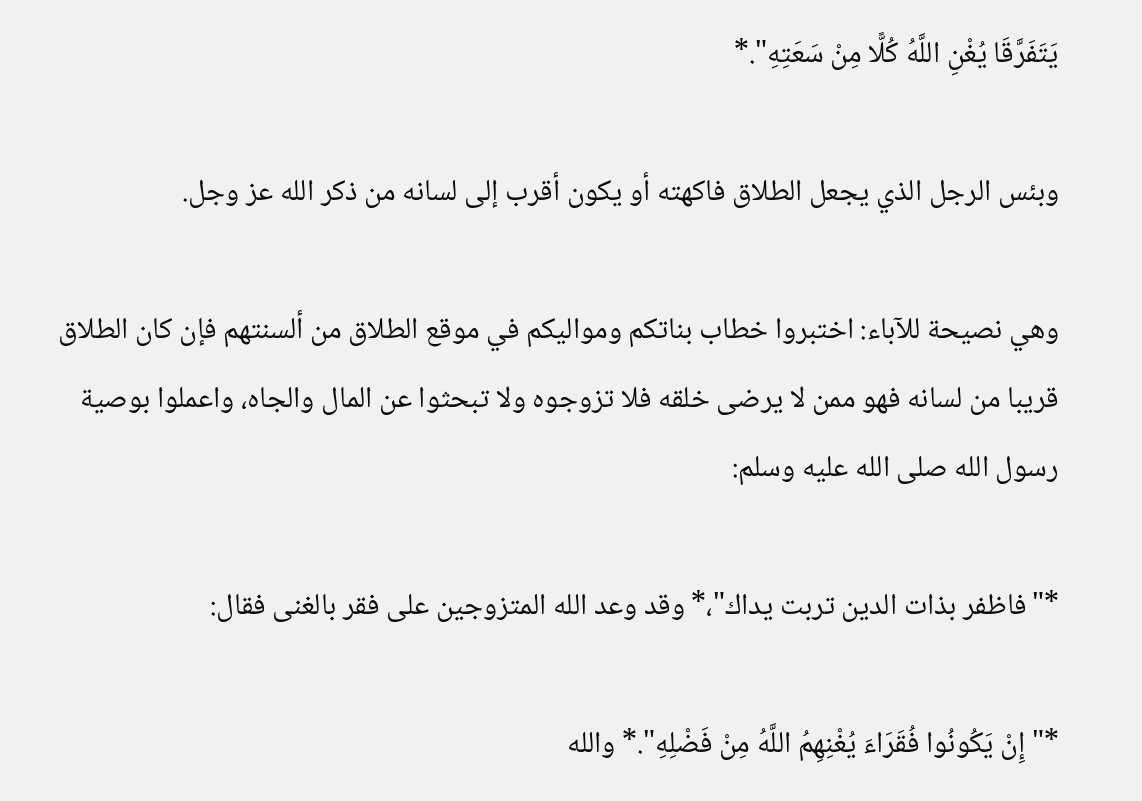يَتَفَرَّقَا يُغْنِ اللَّهُ كُلًّا مِنْ سَعَتِهِ".*

وبئس الرجل الذي يجعل الطلاق فاكهته أو يكون أقرب إلى لسانه من ذكر الله عز وجل.

وهي نصيحة للآباء: اختبروا خطاب بناتكم ومواليكم في موقع الطلاق من ألسنتهم فإن كان الطلاق قريبا من لسانه فهو ممن لا يرضى خلقه فلا تزوجوه ولا تبحثوا عن المال والجاه، واعملوا بوصية رسول الله صلى الله عليه وسلم:

*"فاظفر بذات الدين تربت يداك"،* وقد وعد الله المتزوجين على فقر بالغنى فقال:

*"إِنْ يَكُونُوا فُقَرَاءَ يُغْنِهِمُ اللَّهُ مِنْ فَضْلِهِ".* والله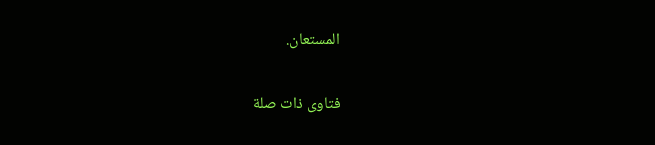المستعان.

فتاوى ذات صلة